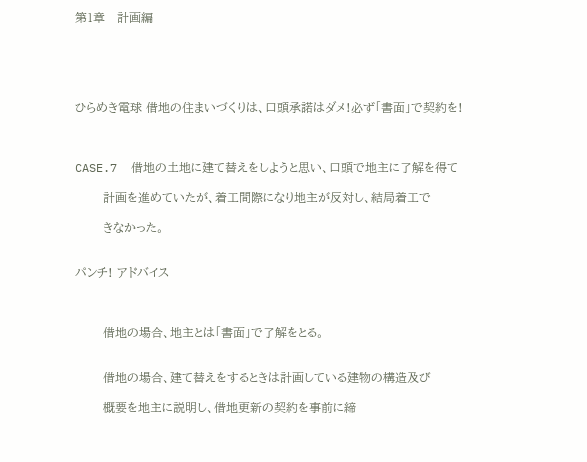第1章   計画編





ひらめき電球 借地の住まいづくりは、口頭承諾はダメ!必ず「書面」で契約を!



CASE.7  借地の土地に建て替えをしようと思い、口頭で地主に了解を得て

       計画を進めていたが、着工間際になり地主が反対し、結局着工で

       きなかった。


パンチ! アドバイス



       借地の場合、地主とは「書面」で了解をとる。


       借地の場合、建て替えをするときは計画している建物の構造及び

       概要を地主に説明し、借地更新の契約を事前に締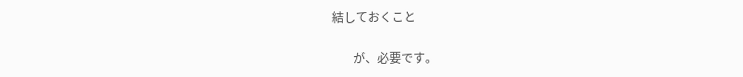結しておくこと

       が、必要です。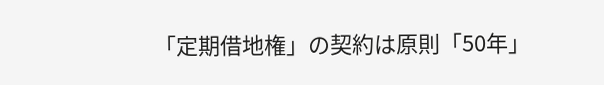「定期借地権」の契約は原則「50年」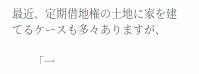最近、定期借地権の土地に家を建てるケースも多々ありますが、

       「一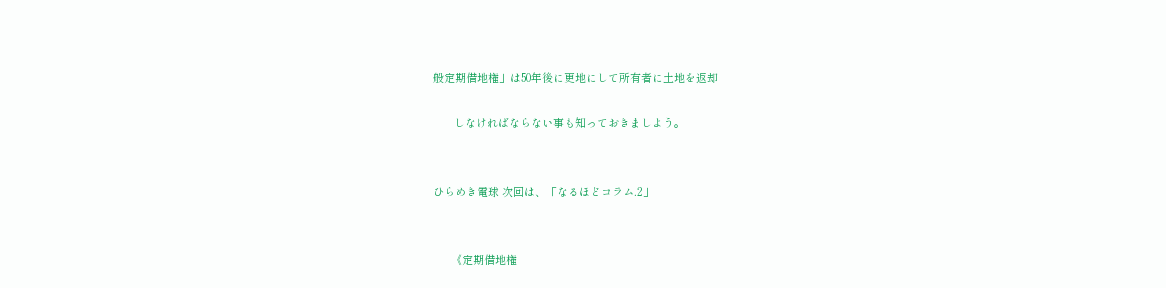般定期借地権」は50年後に更地にして所有者に土地を返却

       しなければならない事も知っておきましよう。


ひらめき電球 次回は、「なるほどコラム.2」


      《定期借地権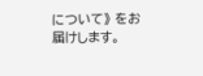について》 をお届けします。